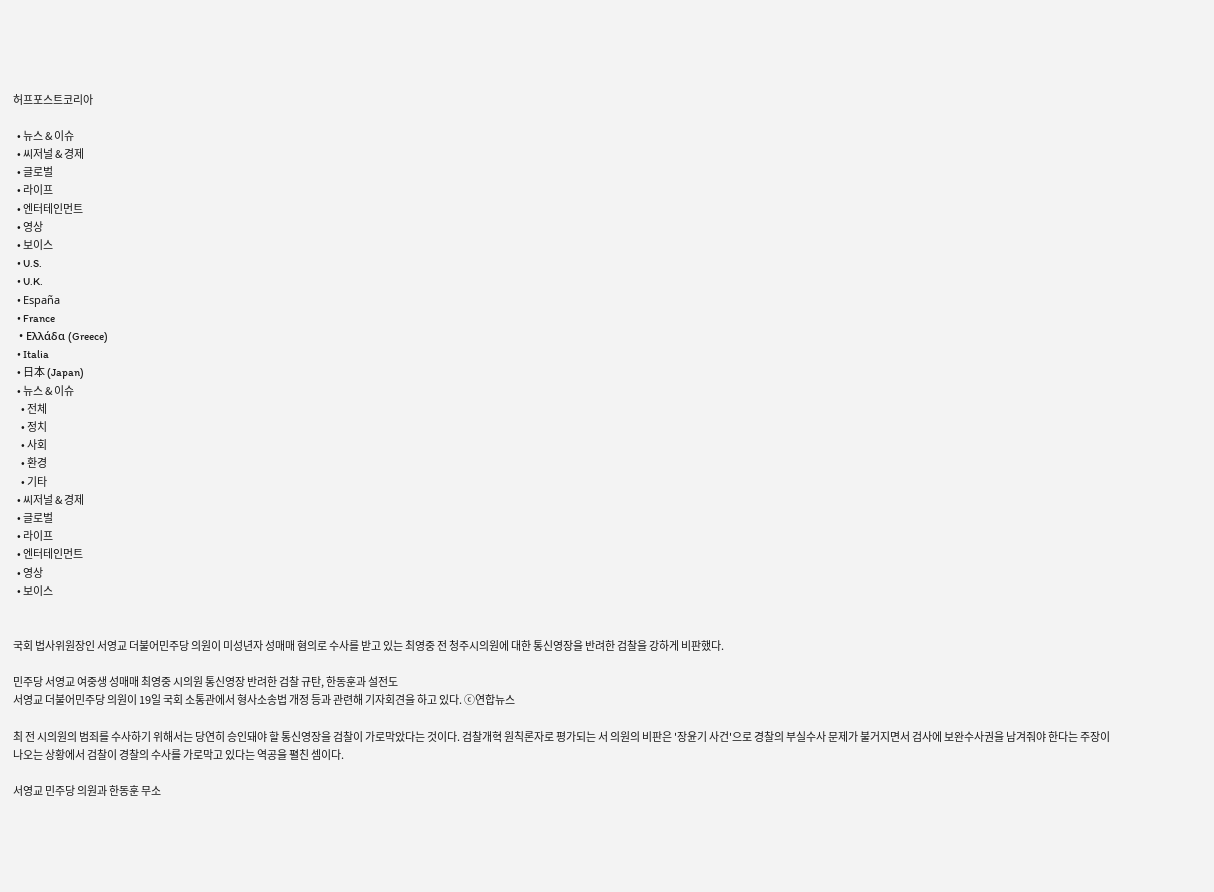허프포스트코리아

  • 뉴스 & 이슈
  • 씨저널 & 경제
  • 글로벌
  • 라이프
  • 엔터테인먼트
  • 영상
  • 보이스
  • U.S.
  • U.K.
  • España
  • France
  • Ελλάδα (Greece)
  • Italia
  • 日本 (Japan)
  • 뉴스 & 이슈
    • 전체
    • 정치
    • 사회
    • 환경
    • 기타
  • 씨저널 & 경제
  • 글로벌
  • 라이프
  • 엔터테인먼트
  • 영상
  • 보이스


국회 법사위원장인 서영교 더불어민주당 의원이 미성년자 성매매 혐의로 수사를 받고 있는 최영중 전 청주시의원에 대한 통신영장을 반려한 검찰을 강하게 비판했다.

민주당 서영교 여중생 성매매 최영중 시의원 통신영장 반려한 검찰 규탄, 한동훈과 설전도
서영교 더불어민주당 의원이 19일 국회 소통관에서 형사소송법 개정 등과 관련해 기자회견을 하고 있다. ⓒ연합뉴스

최 전 시의원의 범죄를 수사하기 위해서는 당연히 승인돼야 할 통신영장을 검찰이 가로막았다는 것이다. 검찰개혁 원칙론자로 평가되는 서 의원의 비판은 '장윤기 사건'으로 경찰의 부실수사 문제가 불거지면서 검사에 보완수사권을 남겨줘야 한다는 주장이 나오는 상황에서 검찰이 경찰의 수사를 가로막고 있다는 역공을 펼친 셈이다.

서영교 민주당 의원과 한동훈 무소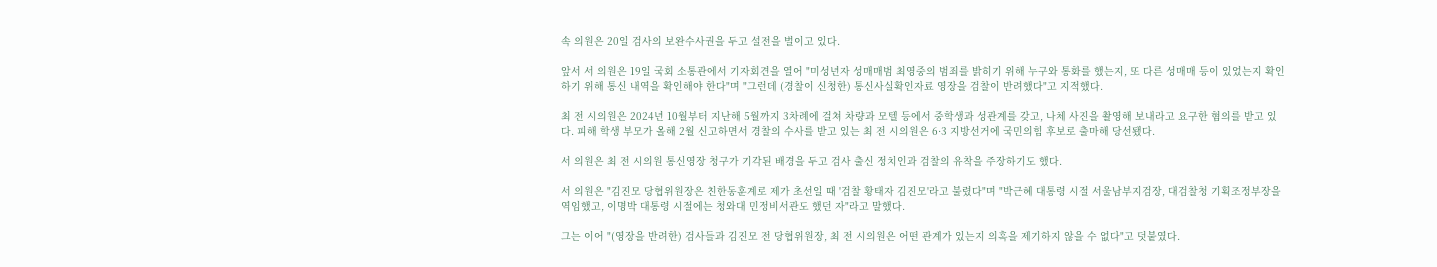속 의원은 20일 검사의 보완수사권을 두고 설전을 벌이고 있다.

앞서 서 의원은 19일 국회 소통관에서 기자회견을 열어 "미성년자 성매매범 최영중의 범죄를 밝히기 위해 누구와 통화를 했는지, 또 다른 성매매 등이 있었는지 확인하기 위해 통신 내역을 확인해야 한다"며 "그런데 (경찰이 신청한) 통신사실확인자료 영장을 검찰이 반려했다"고 지적했다.

최 전 시의원은 2024년 10월부터 지난해 5월까지 3차례에 걸쳐 차량과 모텔 등에서 중학생과 성관계를 갖고, 나체 사진을 촬영해 보내라고 요구한 혐의를 받고 있다. 피해 학생 부모가 올해 2월 신고하면서 경찰의 수사를 받고 있는 최 전 시의원은 6·3 지방선거에 국민의힘 후보로 출마해 당선됐다.

서 의원은 최 전 시의원 통신영장 청구가 기각된 배경을 두고 검사 출신 정치인과 검찰의 유착을 주장하기도 했다.

서 의원은 "김진모 당협위원장은 친한동훈계로 제가 초선일 때 '검찰 황태자 김진모'라고 불렸다"며 "박근혜 대통령 시절 서울남부지검장, 대검찰청 기획조정부장을 역임했고, 이명박 대통령 시절에는 청와대 민정비서관도 했던 자"라고 말했다.

그는 이어 "(영장을 반려한) 검사들과 김진모 전 당협위원장, 최 전 시의원은 어떤 관계가 있는지 의혹을 제기하지 않을 수 없다"고 덧붙였다.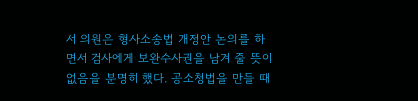서 의원은 형사소송법 개정안 논의를 하면서 검사에게 보완수사권을 남겨 줄 뜻이 없음을 분명히 했다. 공소청법을 만들 때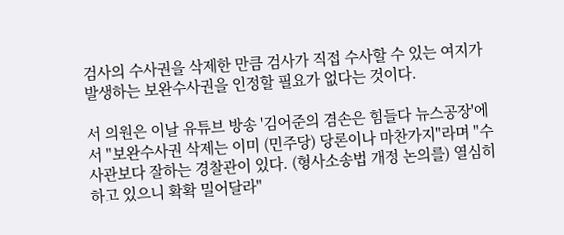검사의 수사권을 삭제한 만큼 검사가 직접 수사할 수 있는 여지가 발생하는 보완수사권을 인정할 필요가 없다는 것이다.

서 의원은 이날 유튜브 방송 '김어준의 겸손은 힘들다 뉴스공장'에서 "보완수사권 삭제는 이미 (민주당) 당론이나 마찬가지"라며 "수사관보다 잘하는 경찰관이 있다. (형사소송법 개정 논의를) 열심히 하고 있으니 확확 밀어달라"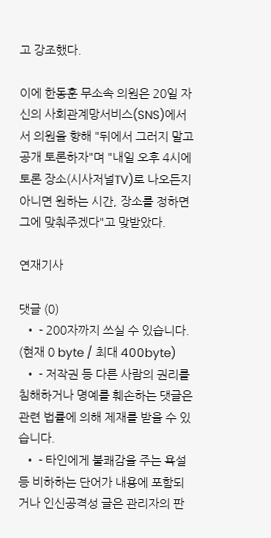고 강조했다.

이에 한동훈 무소속 의원은 20일 자신의 사회관계망서비스(SNS)에서 서 의원을 향해 "뒤에서 그러지 말고 공개 토론하자"며 "내일 오후 4시에 토론 장소(시사저널TV)로 나오든지 아니면 원하는 시간, 장소를 정하면 그에 맞춰주겠다"고 맞받았다.

연재기사

댓글 (0)
  • - 200자까지 쓰실 수 있습니다. (현재 0 byte / 최대 400byte)
  • - 저작권 등 다른 사람의 권리를 침해하거나 명예를 훼손하는 댓글은 관련 법률에 의해 제재를 받을 수 있습니다.
  • - 타인에게 불쾌감을 주는 욕설 등 비하하는 단어가 내용에 포함되거나 인신공격성 글은 관리자의 판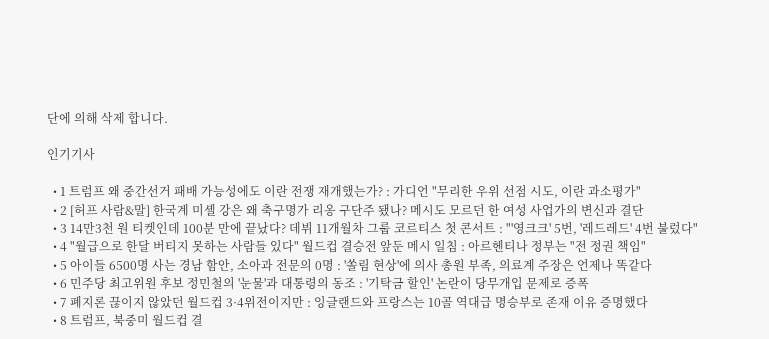단에 의해 삭제 합니다.

인기기사

  • 1 트럼프 왜 중간선거 패배 가능성에도 이란 전쟁 재개했는가? : 가디언 "무리한 우위 선점 시도, 이란 과소평가"
  • 2 [허프 사람&말] 한국계 미셸 강은 왜 축구명가 리옹 구단주 됐나? 메시도 모르던 한 여성 사업가의 변신과 결단
  • 3 14만3천 원 티켓인데 100분 만에 끝났다? 데뷔 11개월차 그룹 코르티스 첫 콘서트 : "'영크크' 5번, '레드레드' 4번 불렀다"
  • 4 "월급으로 한달 버티지 못하는 사람들 있다" 월드컵 결승전 앞둔 메시 일침 : 아르헨티나 정부는 "전 정권 책임"
  • 5 아이들 6500명 사는 경남 함안, 소아과 전문의 0명 : '쏠림 현상'에 의사 총원 부족, 의료계 주장은 언제나 똑같다
  • 6 민주당 최고위원 후보 정민철의 '눈물'과 대통령의 동조 : '기탁금 할인' 논란이 당무개입 문제로 증폭
  • 7 폐지론 끊이지 않았던 월드컵 3·4위전이지만 : 잉글랜드와 프랑스는 10골 역대급 명승부로 존재 이유 증명했다
  • 8 트럼프, 북중미 월드컵 결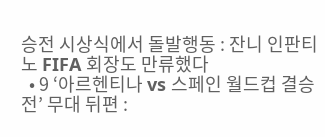승전 시상식에서 돌발행동 : 잔니 인판티노 FIFA 회장도 만류했다
  • 9 ‘아르헨티나 vs 스페인 월드컵 결승전’ 무대 뒤편 :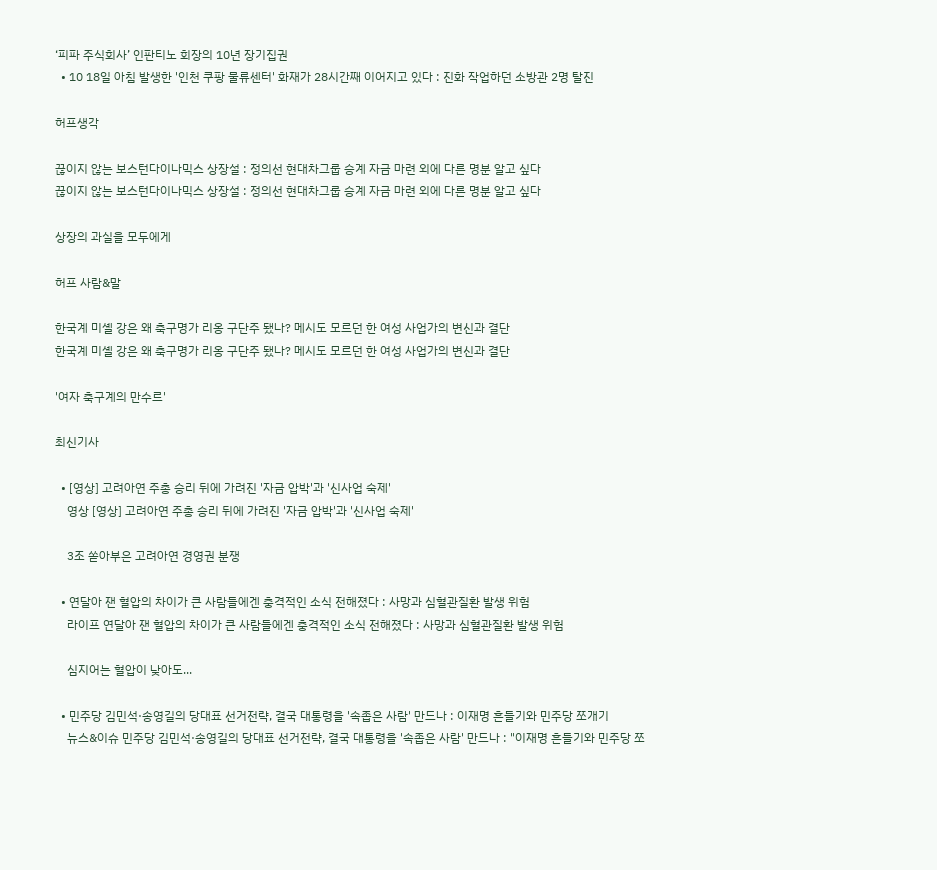‘피파 주식회사’ 인판티노 회장의 10년 장기집권
  • 10 18일 아침 발생한 '인천 쿠팡 물류센터' 화재가 28시간째 이어지고 있다 : 진화 작업하던 소방관 2명 탈진

허프생각

끊이지 않는 보스턴다이나믹스 상장설 : 정의선 현대차그룹 승계 자금 마련 외에 다른 명분 알고 싶다
끊이지 않는 보스턴다이나믹스 상장설 : 정의선 현대차그룹 승계 자금 마련 외에 다른 명분 알고 싶다

상장의 과실을 모두에게

허프 사람&말

한국계 미셸 강은 왜 축구명가 리옹 구단주 됐나? 메시도 모르던 한 여성 사업가의 변신과 결단
한국계 미셸 강은 왜 축구명가 리옹 구단주 됐나? 메시도 모르던 한 여성 사업가의 변신과 결단

'여자 축구계의 만수르'

최신기사

  • [영상] 고려아연 주총 승리 뒤에 가려진 '자금 압박'과 '신사업 숙제'
    영상 [영상] 고려아연 주총 승리 뒤에 가려진 '자금 압박'과 '신사업 숙제'

    3조 쏟아부은 고려아연 경영권 분쟁

  • 연달아 잰 혈압의 차이가 큰 사람들에겐 충격적인 소식 전해졌다 : 사망과 심혈관질환 발생 위험
    라이프 연달아 잰 혈압의 차이가 큰 사람들에겐 충격적인 소식 전해졌다 : 사망과 심혈관질환 발생 위험

    심지어는 혈압이 낮아도...

  • 민주당 김민석·송영길의 당대표 선거전략, 결국 대통령을 '속좁은 사람' 만드나 : 이재명 흔들기와 민주당 쪼개기
    뉴스&이슈 민주당 김민석·송영길의 당대표 선거전략, 결국 대통령을 '속좁은 사람' 만드나 : "이재명 흔들기와 민주당 쪼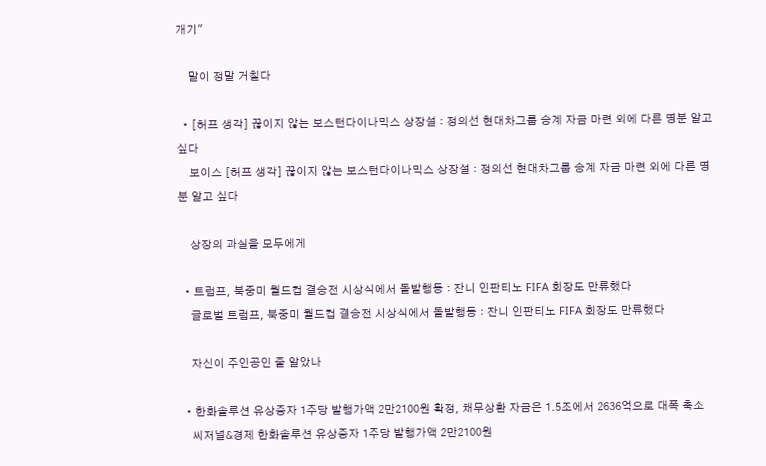개기"

    말이 정말 거칠다

  • [허프 생각] 끊이지 않는 보스턴다이나믹스 상장설 : 정의선 현대차그룹 승계 자금 마련 외에 다른 명분 알고 싶다
    보이스 [허프 생각] 끊이지 않는 보스턴다이나믹스 상장설 : 정의선 현대차그룹 승계 자금 마련 외에 다른 명분 알고 싶다

    상장의 과실을 모두에게

  • 트럼프, 북중미 월드컵 결승전 시상식에서 돌발행동 : 잔니 인판티노 FIFA 회장도 만류했다
    글로벌 트럼프, 북중미 월드컵 결승전 시상식에서 돌발행동 : 잔니 인판티노 FIFA 회장도 만류했다

    자신이 주인공인 줄 알았나

  • 한화솔루션 유상증자 1주당 발행가액 2만2100원 확정, 채무상환 자금은 1.5조에서 2636억으로 대폭 축소
    씨저널&경제 한화솔루션 유상증자 1주당 발행가액 2만2100원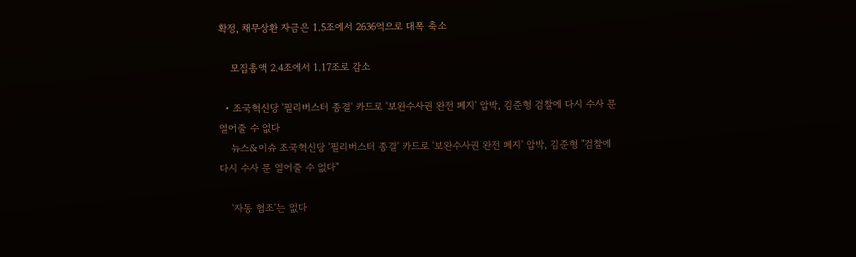확정, 채무상환 자금은 1.5조에서 2636억으로 대폭 축소

    모집총액 2.4조에서 1.17조로 감소

  • 조국혁신당 '필리버스터 종결' 카드로 '보완수사권 완전 폐지' 압박, 김준형 검찰에 다시 수사 문 열어줄 수 없다
    뉴스&이슈 조국혁신당 '필리버스터 종결' 카드로 '보완수사권 완전 폐지' 압박, 김준형 "검찰에 다시 수사 문 열어줄 수 없다"

    '자동 협조'는 없다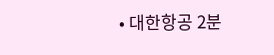• 대한항공 2분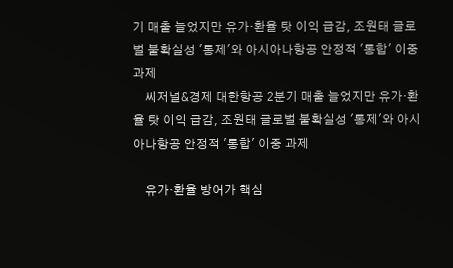기 매출 늘었지만 유가·환율 탓 이익 급감, 조원태 글로벌 불확실성 '통제'와 아시아나항공 안정적 '통합' 이중 과제
    씨저널&경제 대한항공 2분기 매출 늘었지만 유가·환율 탓 이익 급감, 조원태 글로벌 불확실성 '통제'와 아시아나항공 안정적 '통합' 이중 과제

    유가·환율 방어가 핵심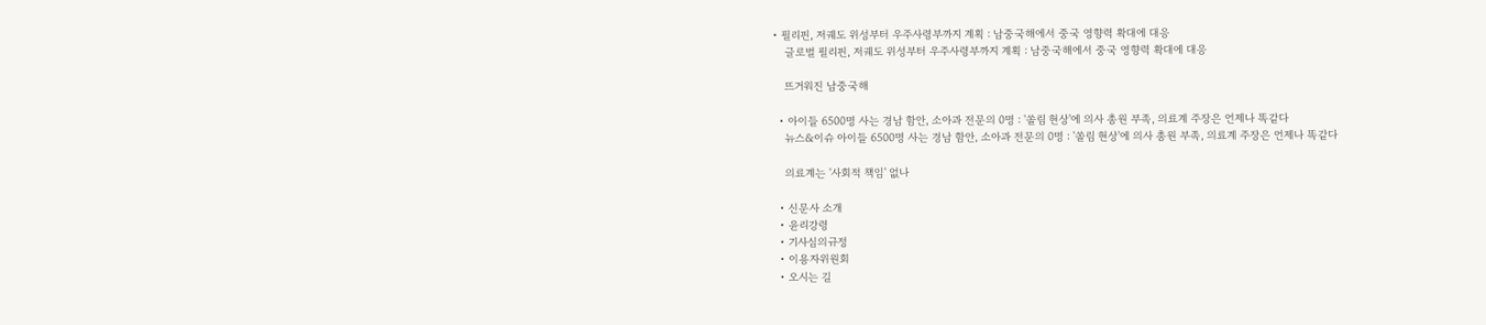• 필리핀, 저궤도 위성부터 우주사령부까지 계획 : 남중국해에서 중국 영향력 확대에 대응
    글로벌 필리핀, 저궤도 위성부터 우주사령부까지 계획 : 남중국해에서 중국 영향력 확대에 대응

    뜨거워진 남중국해

  • 아이들 6500명 사는 경남 함안, 소아과 전문의 0명 : '쏠림 현상'에 의사 총원 부족, 의료계 주장은 언제나 똑같다
    뉴스&이슈 아이들 6500명 사는 경남 함안, 소아과 전문의 0명 : '쏠림 현상'에 의사 총원 부족, 의료계 주장은 언제나 똑같다

    의료계는 '사회적 책임' 없나

  • 신문사 소개
  • 윤리강령
  • 기사심의규정
  • 이용자위원회
  • 오시는 길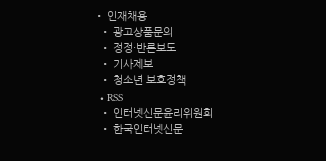• 인재채용
  • 광고상품문의
  • 정정·반론보도
  • 기사제보
  • 청소년 보호정책
  • RSS
  • 인터넷신문윤리위원회
  • 한국인터넷신문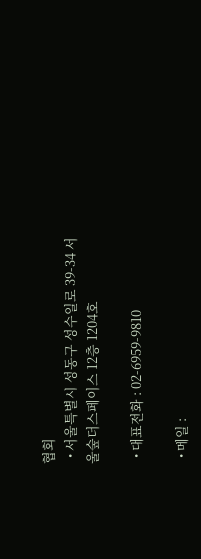협회
  • 서울특별시 성동구 성수일로 39-34 서울숲더스페이스 12층 1204호

  • 대표전화 : 02-6959-9810

  • 메일 :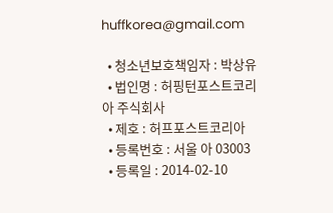huffkorea@gmail.com

  • 청소년보호책임자 : 박상유
  • 법인명 : 허핑턴포스트코리아 주식회사
  • 제호 : 허프포스트코리아
  • 등록번호 : 서울 아 03003
  • 등록일 : 2014-02-10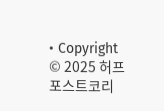• Copyright © 2025 허프포스트코리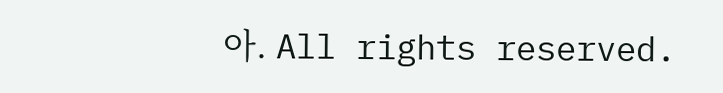아. All rights reserved.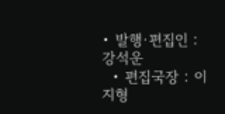• 발행·편집인 : 강석운
  • 편집국장 : 이지형